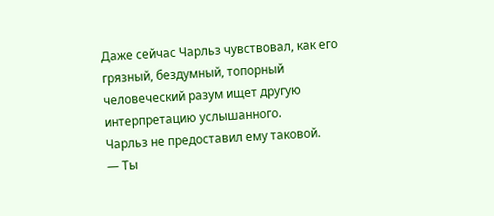Даже сейчас Чарльз чувствовал, как его грязный, бездумный, топорный человеческий разум ищет другую интерпретацию услышанного.
Чарльз не предоставил ему таковой.
— Ты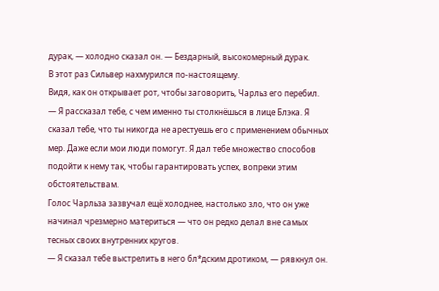дурак, — холодно сказал он. — Бездарный, высокомерный дурак.
В этот раз Сильвер нахмурился по-настоящему.
Видя, как он открывает рот, чтобы заговорить, Чарльз его перебил.
— Я рассказал тебе, с чем именно ты столкнёшься в лице Блэка. Я сказал тебе, что ты никогда не арестуешь его с применением обычных мер. Даже если мои люди помогут. Я дал тебе множество способов подойти к нему так, чтобы гарантировать успех, вопреки этим обстоятельствам.
Голос Чарльза зазвучал ещё холоднее, настолько зло, что он уже начинал чрезмерно материться — что он редко делал вне самых тесных своих внутренних кругов.
— Я сказал тебе выстрелить в него бл*дским дротиком, — рявкнул он.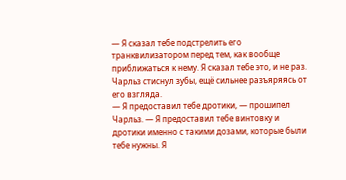— Я сказал тебе подстрелить его транквилизатором перед тем, как вообще приближаться к нему. Я сказал тебе это, и не раз.
Чарльз стиснул зубы, ещё сильнее разъяряясь от его взгляда.
— Я предоставил тебе дротики, — прошипел Чарльз. — Я предоставил тебе винтовку и дротики именно с такими дозами, которые были тебе нужны. Я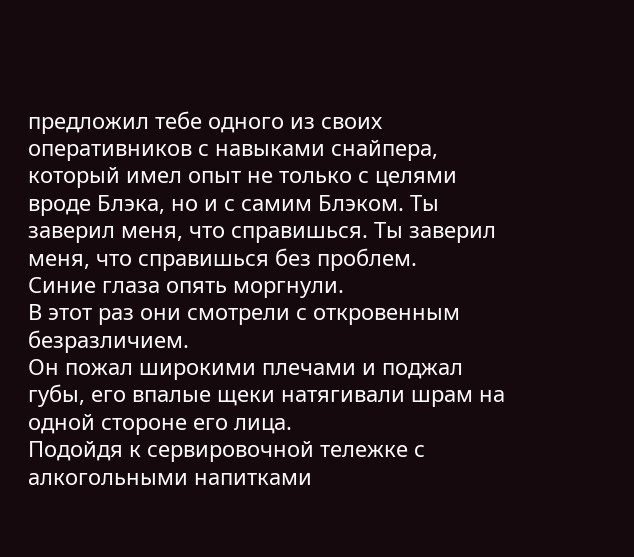предложил тебе одного из своих оперативников с навыками снайпера, который имел опыт не только с целями вроде Блэка, но и с самим Блэком. Ты заверил меня, что справишься. Ты заверил меня, что справишься без проблем.
Синие глаза опять моргнули.
В этот раз они смотрели с откровенным безразличием.
Он пожал широкими плечами и поджал губы, его впалые щеки натягивали шрам на одной стороне его лица.
Подойдя к сервировочной тележке с алкогольными напитками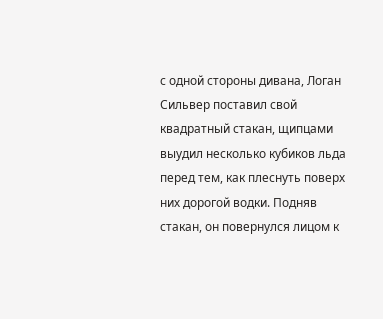с одной стороны дивана, Логан Сильвер поставил свой квадратный стакан, щипцами выудил несколько кубиков льда перед тем, как плеснуть поверх них дорогой водки. Подняв стакан, он повернулся лицом к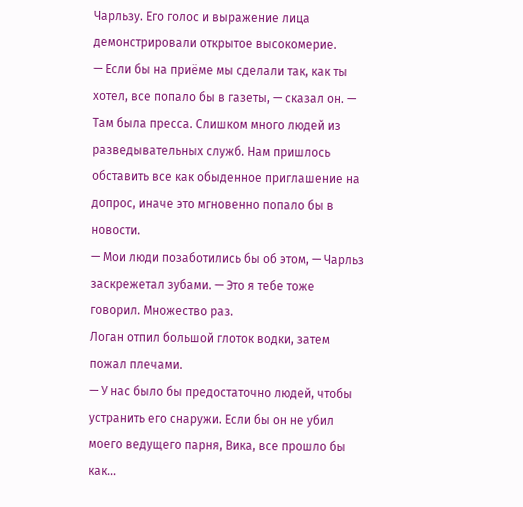Чарльзу. Его голос и выражение лица демонстрировали открытое высокомерие.
— Если бы на приёме мы сделали так, как ты хотел, все попало бы в газеты, — сказал он. — Там была пресса. Слишком много людей из разведывательных служб. Нам пришлось обставить все как обыденное приглашение на допрос, иначе это мгновенно попало бы в новости.
— Мои люди позаботились бы об этом, — Чарльз заскрежетал зубами. — Это я тебе тоже говорил. Множество раз.
Логан отпил большой глоток водки, затем пожал плечами.
— У нас было бы предостаточно людей, чтобы устранить его снаружи. Если бы он не убил моего ведущего парня, Вика, все прошло бы как…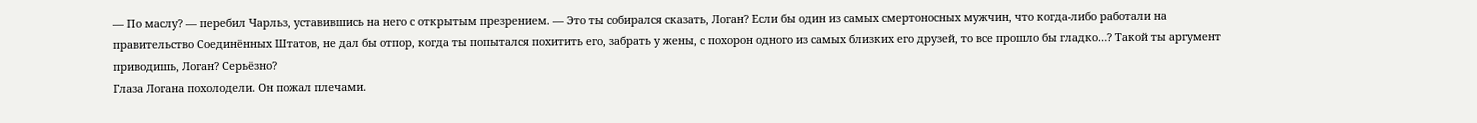— По маслу? — перебил Чарльз, уставившись на него с открытым презрением. — Это ты собирался сказать, Логан? Если бы один из самых смертоносных мужчин, что когда-либо работали на правительство Соединённых Штатов, не дал бы отпор, когда ты попытался похитить его, забрать у жены, с похорон одного из самых близких его друзей, то все прошло бы гладко…? Такой ты аргумент приводишь, Логан? Серьёзно?
Глаза Логана похолодели. Он пожал плечами.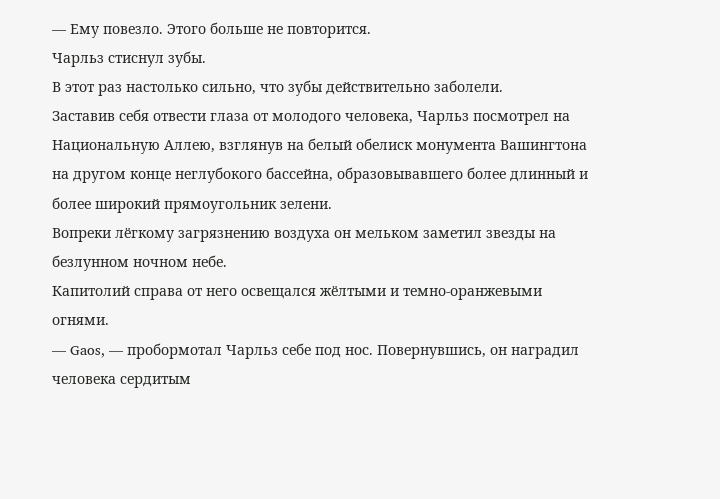— Ему повезло. Этого больше не повторится.
Чарльз стиснул зубы.
В этот раз настолько сильно, что зубы действительно заболели.
Заставив себя отвести глаза от молодого человека, Чарльз посмотрел на Национальную Аллею, взглянув на белый обелиск монумента Вашингтона на другом конце неглубокого бассейна, образовывавшего более длинный и более широкий прямоугольник зелени.
Вопреки лёгкому загрязнению воздуха он мельком заметил звезды на безлунном ночном небе.
Капитолий справа от него освещался жёлтыми и темно-оранжевыми огнями.
— Gaos, — пробормотал Чарльз себе под нос. Повернувшись, он наградил человека сердитым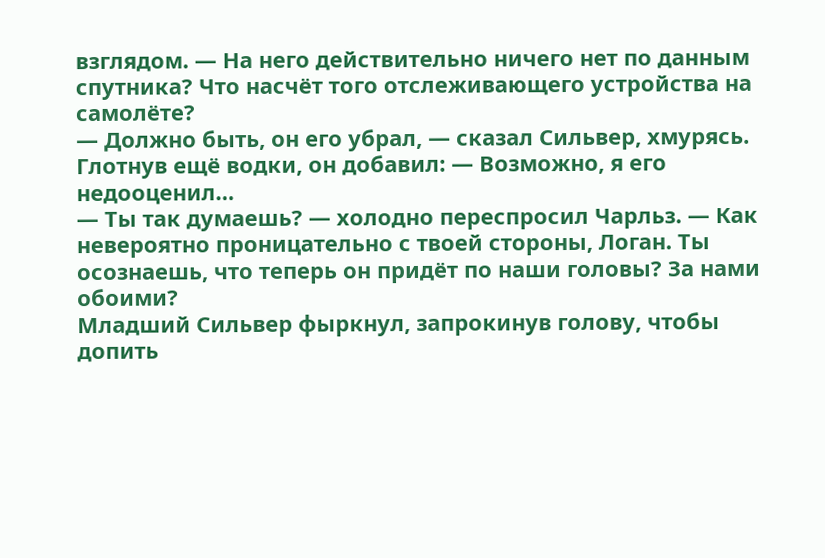взглядом. — На него действительно ничего нет по данным спутника? Что насчёт того отслеживающего устройства на самолёте?
— Должно быть, он его убрал, — сказал Сильвер, хмурясь. Глотнув ещё водки, он добавил: — Возможно, я его недооценил…
— Ты так думаешь? — холодно переспросил Чарльз. — Как невероятно проницательно с твоей стороны, Логан. Ты осознаешь, что теперь он придёт по наши головы? За нами обоими?
Младший Сильвер фыркнул, запрокинув голову, чтобы допить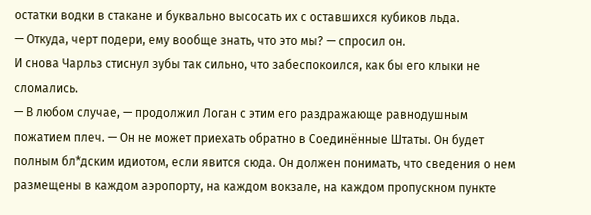остатки водки в стакане и буквально высосать их с оставшихся кубиков льда.
— Откуда, черт подери, ему вообще знать, что это мы? — спросил он.
И снова Чарльз стиснул зубы так сильно, что забеспокоился, как бы его клыки не сломались.
— В любом случае, — продолжил Логан с этим его раздражающе равнодушным пожатием плеч. — Он не может приехать обратно в Соединённые Штаты. Он будет полным бл*дским идиотом, если явится сюда. Он должен понимать, что сведения о нем размещены в каждом аэропорту, на каждом вокзале, на каждом пропускном пункте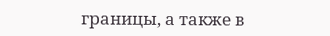границы, а также в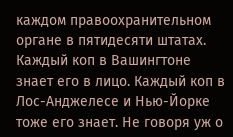каждом правоохранительном органе в пятидесяти штатах. Каждый коп в Вашингтоне знает его в лицо. Каждый коп в Лос-Анджелесе и Нью-Йорке тоже его знает. Не говоря уж о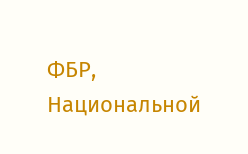ФБР, Национальной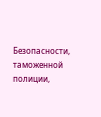Безопасности, таможенной полиции,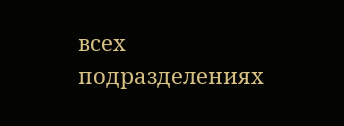всех подразделениях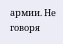армии. Не говоря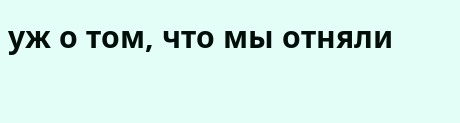уж о том, что мы отняли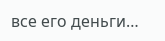все его деньги…